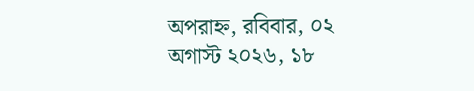অপরাহ্ন, রবিবার, ০২ অগাস্ট ২০২৬, ১৮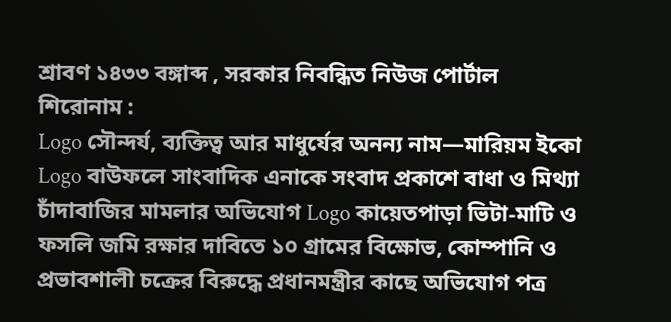শ্রাবণ ১৪৩৩ বঙ্গাব্দ , সরকার নিবন্ধিত নিউজ পোর্টাল
শিরোনাম :
Logo সৌন্দর্য, ব্যক্তিত্ব আর মাধুর্যের অনন্য নাম—মারিয়ম ইকো Logo বাউফলে সাংবাদিক এনাকে সংবাদ প্রকাশে বাধা ও মিথ্যা চাঁদাবাজির মামলার অভিযোগ Logo কায়েতপাড়া ভিটা-মাটি ও ফসলি জমি রক্ষার দাবিতে ১০ গ্রামের বিক্ষোভ, কোম্পানি ও প্রভাবশালী চক্রের বিরুদ্ধে প্রধানমন্ত্রীর কাছে অভিযোগ পত্র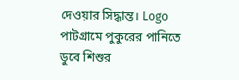দেওয়ার সিদ্ধান্ত। Logo পাটগ্রামে পুকুরের পানিতে ডুবে শিশুর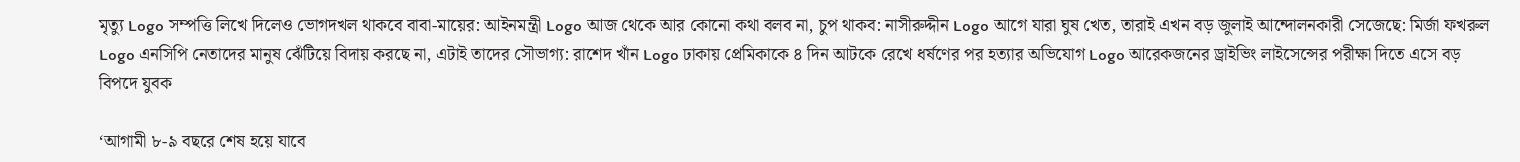মৃত্যু Logo সম্পত্তি লিখে দিলেও ভোগদখল থাকবে বাবা-মায়ের: আইনমন্ত্রী Logo আজ থেকে আর কোনো কথা বলব না, চুপ থাকব: নাসীরুদ্দীন Logo আগে যারা ঘুষ খেত, তারাই এখন বড় জুলাই আন্দোলনকারী সেজেছে: মির্জা ফখরুল Logo এনসিপি নেতাদের মানুষ ঝেঁটিয়ে বিদায় করছে না, এটাই তাদের সৌভাগ্য: রাশেদ খাঁন Logo ঢাকায় প্রেমিকাকে ৪ দিন আটকে রেখে ধর্ষণের পর হত্যার অভিযোগ Logo আরেকজনের ড্রাইভিং লাইসেন্সের পরীক্ষা দিতে এসে বড় বিপদে যুবক

‘আগামী ৮-৯ বছরে শেষ হয়ে যাবে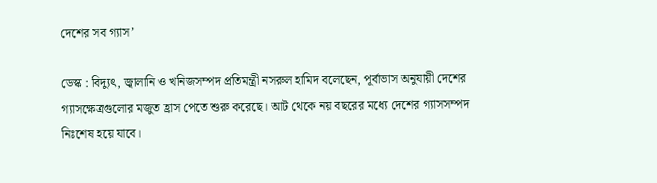দেশের সব গ্যাস’

ডেস্ক : বিদ্যুৎ, জ্বালানি ও খনিজসম্পদ প্রতিমন্ত্রী নসরুল হামিদ বলেছেন, পূর্বাভাস অনুযায়ী দেশের গ্যাসক্ষেত্রগুলোর মজুত হ্রাস পেতে শুরু করেছে। আট থেকে নয় বছরের মধ্যে দেশের গ্যাসসম্পদ নিঃশেষ হয়ে যাবে।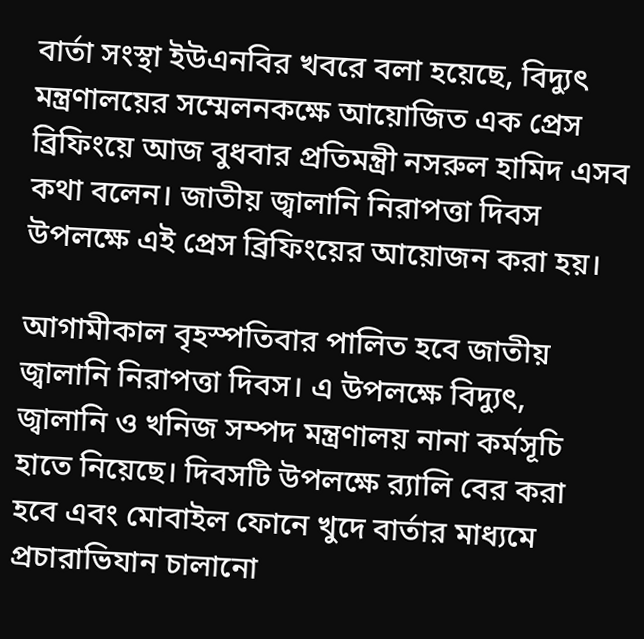বার্তা সংস্থা ইউএনবির খবরে বলা হয়েছে, বিদ্যুৎ মন্ত্রণালয়ের সম্মেলনকক্ষে আয়োজিত এক প্রেস ব্রিফিংয়ে আজ বুধবার প্রতিমন্ত্রী নসরুল হামিদ এসব কথা বলেন। জাতীয় জ্বালানি নিরাপত্তা দিবস উপলক্ষে এই প্রেস ব্রিফিংয়ের আয়োজন করা হয়।

আগামীকাল বৃহস্পতিবার পালিত হবে জাতীয় জ্বালানি নিরাপত্তা দিবস। এ উপলক্ষে বিদ্যুৎ, জ্বালানি ও খনিজ সম্পদ মন্ত্রণালয় নানা কর্মসূচি হাতে নিয়েছে। দিবসটি উপলক্ষে র‍্যালি বের করা হবে এবং মোবাইল ফোনে খুদে বার্তার মাধ্যমে প্রচারাভিযান চালানো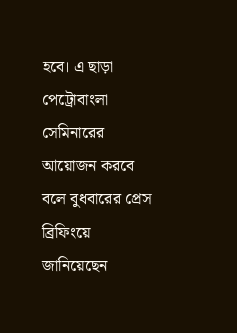হবে। এ ছাড়া পেট্রোবাংলা সেমিনারের আয়োজন করবে বলে বুধবারের প্রেস ব্রিফিংয়ে জানিয়েছেন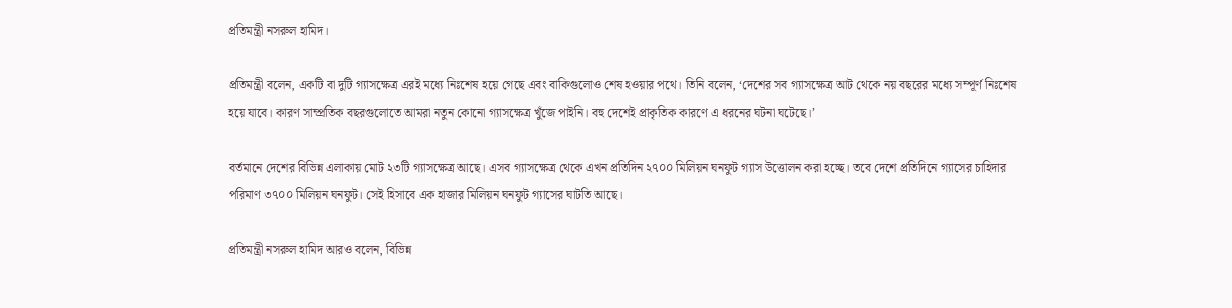প্রতিমন্ত্রী নসরুল হামিদ।

প্রতিমন্ত্রী বলেন, একটি বা দুটি গ্যাসক্ষেত্র এরই মধ্যে নিঃশেষ হয়ে গেছে এবং বাকিগুলোও শেষ হওয়ার পথে। তিনি বলেন, ‘দেশের সব গ্যাসক্ষেত্র আট থেকে নয় বছরের মধ্যে সম্পূর্ণ নিঃশেষ হয়ে যাবে। কারণ সাম্প্রতিক বছরগুলোতে আমরা নতুন কোনো গ্যাসক্ষেত্র খুঁজে পাইনি। বহু দেশেই প্রাকৃতিক কারণে এ ধরনের ঘটনা ঘটেছে।’

বর্তমানে দেশের বিভিন্ন এলাকায় মোট ২৩টি গ্যাসক্ষেত্র আছে। এসব গ্যাসক্ষেত্র থেকে এখন প্রতিদিন ২৭০০ মিলিয়ন ঘনফুট গ্যাস উত্তোলন করা হচ্ছে। তবে দেশে প্রতিদিনে গ্যাসের চাহিদার পরিমাণ ৩৭০০ মিলিয়ন ঘনফুট। সেই হিসাবে এক হাজার মিলিয়ন ঘনফুট গ্যাসের ঘাটতি আছে।

প্রতিমন্ত্রী নসরুল হামিদ আরও বলেন, বিভিন্ন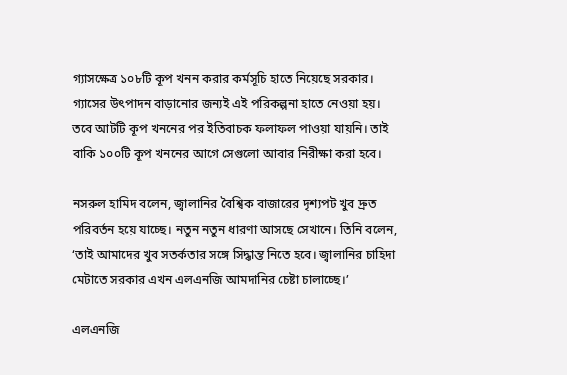গ্যাসক্ষেত্র ১০৮টি কূপ খনন করার কর্মসূচি হাতে নিয়েছে সরকার। গ্যাসের উৎপাদন বাড়ানোর জন্যই এই পরিকল্পনা হাতে নেওয়া হয়। তবে আটটি কূপ খননের পর ইতিবাচক ফলাফল পাওয়া যায়নি। তাই বাকি ১০০টি কূপ খননের আগে সেগুলো আবার নিরীক্ষা করা হবে।

নসরুল হামিদ বলেন, জ্বালানির বৈশ্বিক বাজারের দৃশ্যপট খুব দ্রুত পরিবর্তন হয়ে যাচ্ছে। নতুন নতুন ধারণা আসছে সেখানে। তিনি বলেন, ‘তাই আমাদের খুব সতর্কতার সঙ্গে সিদ্ধান্ত নিতে হবে। জ্বালানির চাহিদা মেটাতে সরকার এখন এলএনজি আমদানির চেষ্টা চালাচ্ছে।’

এলএনজি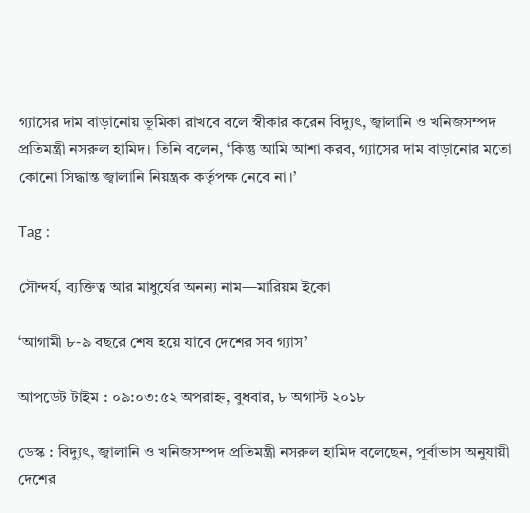গ্যাসের দাম বাড়ানোয় ভূমিকা রাখবে বলে স্বীকার করেন বিদ্যুৎ, জ্বালানি ও খনিজসম্পদ প্রতিমন্ত্রী নসরুল হামিদ। তিনি বলেন, ‘কিন্তু আমি আশা করব, গ্যাসের দাম বাড়ানোর মতো কোনো সিদ্ধান্ত জ্বালানি নিয়ন্ত্রক কর্তৃপক্ষ নেবে না।’

Tag :

সৌন্দর্য, ব্যক্তিত্ব আর মাধুর্যের অনন্য নাম—মারিয়ম ইকো

‘আগামী ৮-৯ বছরে শেষ হয়ে যাবে দেশের সব গ্যাস’

আপডেট টাইম : ০৯:০৩:৫২ অপরাহ্ন, বুধবার, ৮ অগাস্ট ২০১৮

ডেস্ক : বিদ্যুৎ, জ্বালানি ও খনিজসম্পদ প্রতিমন্ত্রী নসরুল হামিদ বলেছেন, পূর্বাভাস অনুযায়ী দেশের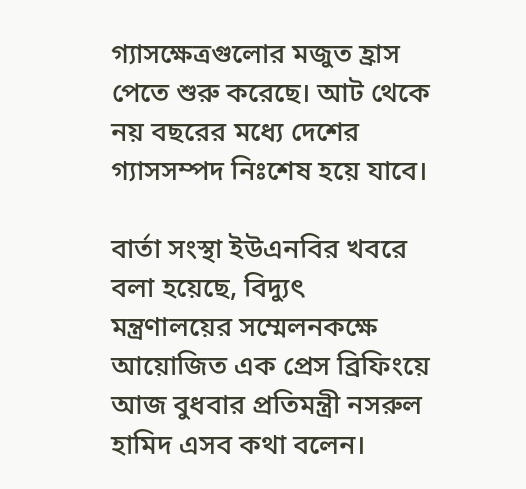গ্যাসক্ষেত্রগুলোর মজুত হ্রাস পেতে শুরু করেছে। আট থেকে নয় বছরের মধ্যে দেশের গ্যাসসম্পদ নিঃশেষ হয়ে যাবে।

বার্তা সংস্থা ইউএনবির খবরে বলা হয়েছে, বিদ্যুৎ মন্ত্রণালয়ের সম্মেলনকক্ষে আয়োজিত এক প্রেস ব্রিফিংয়ে আজ বুধবার প্রতিমন্ত্রী নসরুল হামিদ এসব কথা বলেন।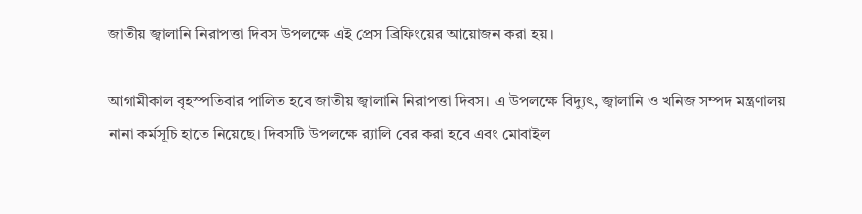জাতীয় জ্বালানি নিরাপত্তা দিবস উপলক্ষে এই প্রেস ব্রিফিংয়ের আয়োজন করা হয়।

আগামীকাল বৃহস্পতিবার পালিত হবে জাতীয় জ্বালানি নিরাপত্তা দিবস। এ উপলক্ষে বিদ্যুৎ, জ্বালানি ও খনিজ সম্পদ মন্ত্রণালয় নানা কর্মসূচি হাতে নিয়েছে। দিবসটি উপলক্ষে র‍্যালি বের করা হবে এবং মোবাইল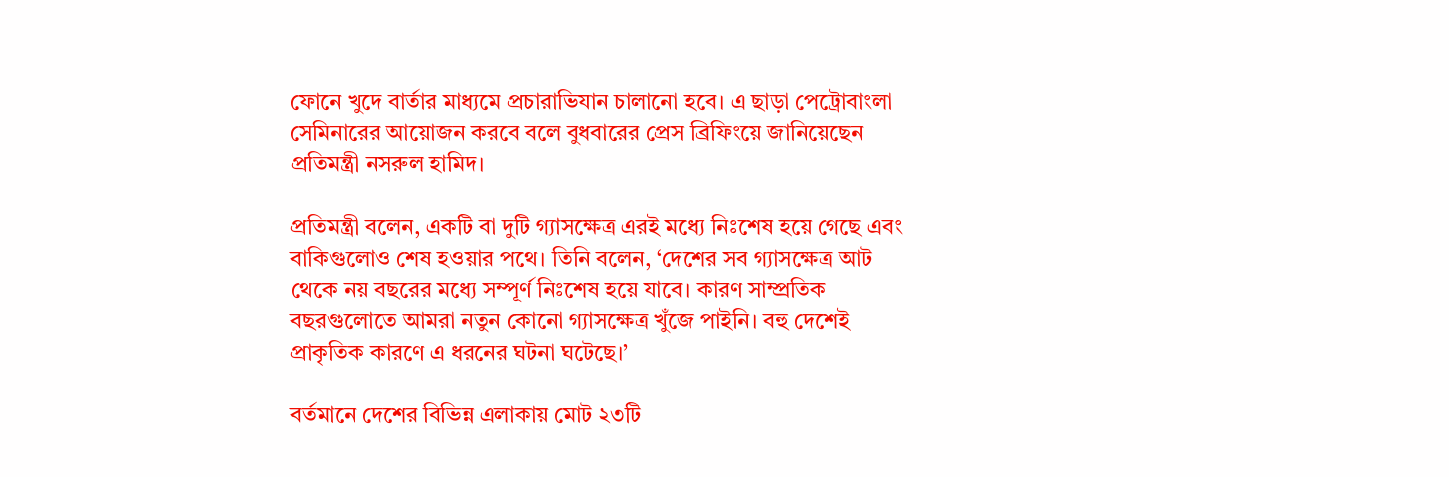ফোনে খুদে বার্তার মাধ্যমে প্রচারাভিযান চালানো হবে। এ ছাড়া পেট্রোবাংলা সেমিনারের আয়োজন করবে বলে বুধবারের প্রেস ব্রিফিংয়ে জানিয়েছেন প্রতিমন্ত্রী নসরুল হামিদ।

প্রতিমন্ত্রী বলেন, একটি বা দুটি গ্যাসক্ষেত্র এরই মধ্যে নিঃশেষ হয়ে গেছে এবং বাকিগুলোও শেষ হওয়ার পথে। তিনি বলেন, ‘দেশের সব গ্যাসক্ষেত্র আট থেকে নয় বছরের মধ্যে সম্পূর্ণ নিঃশেষ হয়ে যাবে। কারণ সাম্প্রতিক বছরগুলোতে আমরা নতুন কোনো গ্যাসক্ষেত্র খুঁজে পাইনি। বহু দেশেই প্রাকৃতিক কারণে এ ধরনের ঘটনা ঘটেছে।’

বর্তমানে দেশের বিভিন্ন এলাকায় মোট ২৩টি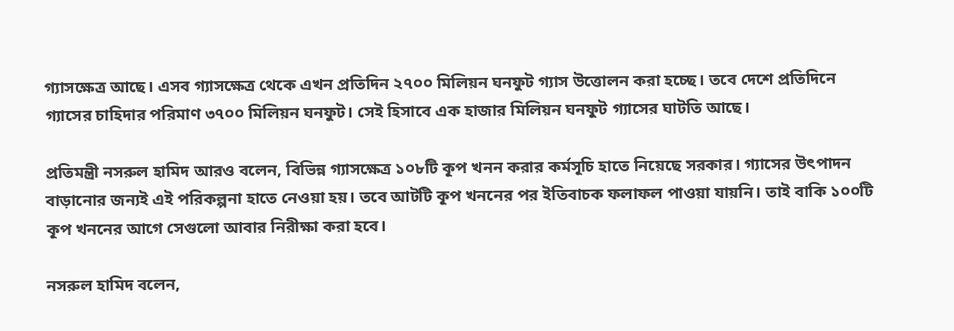গ্যাসক্ষেত্র আছে। এসব গ্যাসক্ষেত্র থেকে এখন প্রতিদিন ২৭০০ মিলিয়ন ঘনফুট গ্যাস উত্তোলন করা হচ্ছে। তবে দেশে প্রতিদিনে গ্যাসের চাহিদার পরিমাণ ৩৭০০ মিলিয়ন ঘনফুট। সেই হিসাবে এক হাজার মিলিয়ন ঘনফুট গ্যাসের ঘাটতি আছে।

প্রতিমন্ত্রী নসরুল হামিদ আরও বলেন, বিভিন্ন গ্যাসক্ষেত্র ১০৮টি কূপ খনন করার কর্মসূচি হাতে নিয়েছে সরকার। গ্যাসের উৎপাদন বাড়ানোর জন্যই এই পরিকল্পনা হাতে নেওয়া হয়। তবে আটটি কূপ খননের পর ইতিবাচক ফলাফল পাওয়া যায়নি। তাই বাকি ১০০টি কূপ খননের আগে সেগুলো আবার নিরীক্ষা করা হবে।

নসরুল হামিদ বলেন,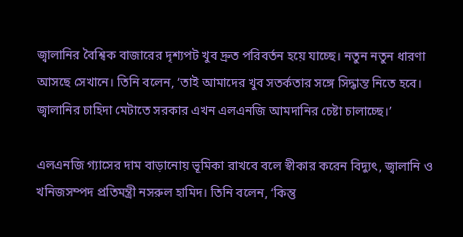জ্বালানির বৈশ্বিক বাজারের দৃশ্যপট খুব দ্রুত পরিবর্তন হয়ে যাচ্ছে। নতুন নতুন ধারণা আসছে সেখানে। তিনি বলেন, ‘তাই আমাদের খুব সতর্কতার সঙ্গে সিদ্ধান্ত নিতে হবে। জ্বালানির চাহিদা মেটাতে সরকার এখন এলএনজি আমদানির চেষ্টা চালাচ্ছে।’

এলএনজি গ্যাসের দাম বাড়ানোয় ভূমিকা রাখবে বলে স্বীকার করেন বিদ্যুৎ, জ্বালানি ও খনিজসম্পদ প্রতিমন্ত্রী নসরুল হামিদ। তিনি বলেন, ‘কিন্তু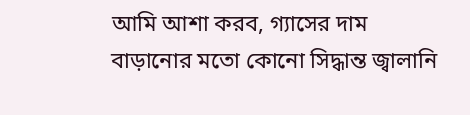আমি আশা করব, গ্যাসের দাম বাড়ানোর মতো কোনো সিদ্ধান্ত জ্বালানি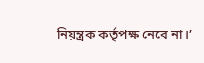নিয়ন্ত্রক কর্তৃপক্ষ নেবে না।’